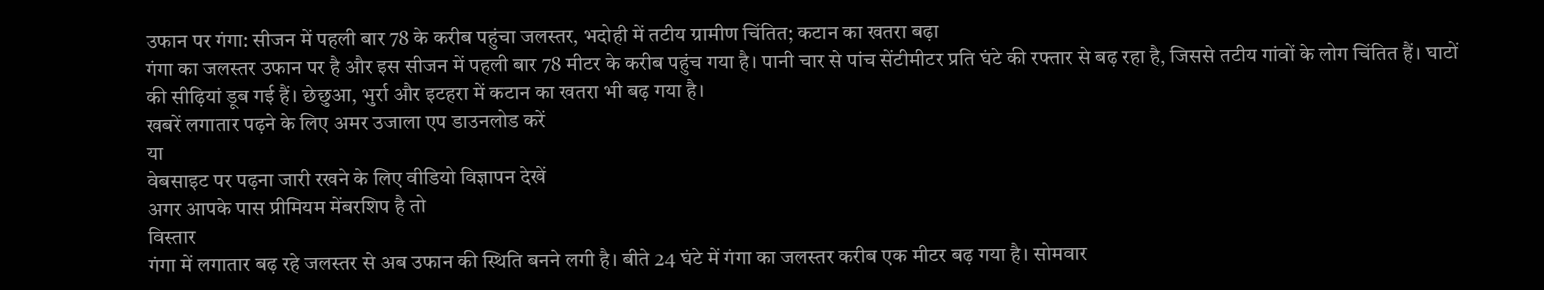उफान पर गंगा: सीजन में पहली बार 78 के करीब पहुंचा जलस्तर, भदोही में तटीय ग्रामीण चिंतित; कटान का खतरा बढ़ा
गंगा का जलस्तर उफान पर है और इस सीजन में पहली बार 78 मीटर के करीब पहुंच गया है। पानी चार से पांच सेंटीमीटर प्रति घंटे की रफ्तार से बढ़ रहा है, जिससे तटीय गांवों के लोग चिंतित हैं। घाटों की सीढ़ियां डूब गई हैं। छेछुआ, भुर्रा और इटहरा में कटान का खतरा भी बढ़ गया है।
खबरें लगातार पढ़ने के लिए अमर उजाला एप डाउनलोड करें
या
वेबसाइट पर पढ़ना जारी रखने के लिए वीडियो विज्ञापन देखें
अगर आपके पास प्रीमियम मेंबरशिप है तो
विस्तार
गंगा में लगातार बढ़ रहे जलस्तर से अब उफान की स्थिति बनने लगी है। बीते 24 घंटे में गंगा का जलस्तर करीब एक मीटर बढ़ गया है। सोमवार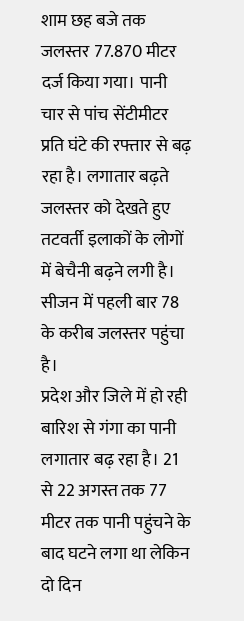शाम छह बजे तक जलस्तर 77.870 मीटर दर्ज किया गया। पानी चार से पांच सेंटीमीटर प्रति घंटे की रफ्तार से बढ़ रहा है। लगातार बढ़ते जलस्तर को देखते हुए तटवर्ती इलाकों के लोगों में बेचैनी बढ़ने लगी है। सीजन में पहली बार 78 के करीब जलस्तर पहुंचा है।
प्रदेश और जिले में हो रही बारिश से गंगा का पानी लगातार बढ़ रहा है। 21 से 22 अगस्त तक 77 मीटर तक पानी पहुंचने के बाद घटने लगा था लेकिन दो दिन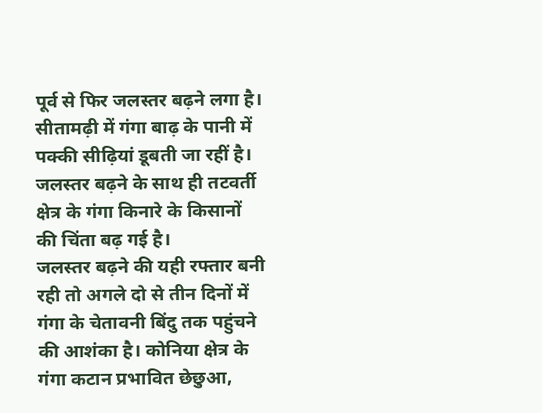पूर्व से फिर जलस्तर बढ़ने लगा है। सीतामढ़ी में गंगा बाढ़ के पानी में पक्की सीढ़ियां डूबती जा रहीं है। जलस्तर बढ़ने के साथ ही तटवर्ती क्षेत्र के गंगा किनारे के किसानों की चिंता बढ़ गई है।
जलस्तर बढ़ने की यही रफ्तार बनी रही तो अगले दो से तीन दिनों में गंगा के चेतावनी बिंदु तक पहुंचने की आशंका है। कोनिया क्षेत्र के गंगा कटान प्रभावित छेछुआ,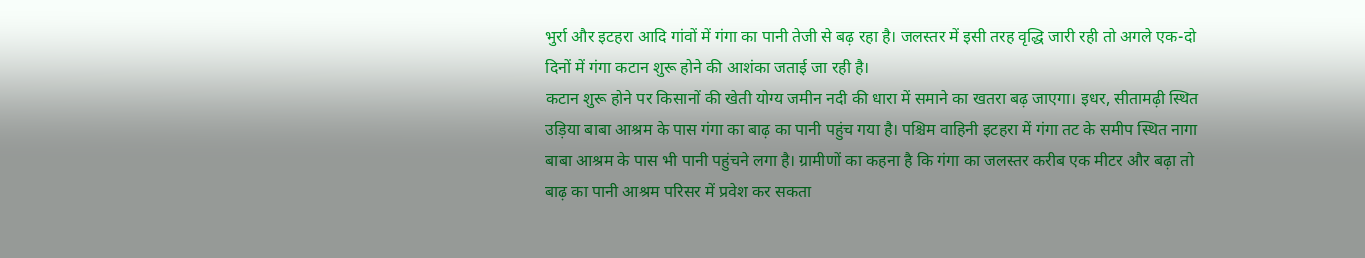भुर्रा और इटहरा आदि गांवों में गंगा का पानी तेजी से बढ़ रहा है। जलस्तर में इसी तरह वृद्धि जारी रही तो अगले एक-दो दिनों में गंगा कटान शुरू होने की आशंका जताई जा रही है।
कटान शुरू होने पर किसानों की खेती योग्य जमीन नदी की धारा में समाने का खतरा बढ़ जाएगा। इधर, सीतामढ़ी स्थित उड़िया बाबा आश्रम के पास गंगा का बाढ़ का पानी पहुंच गया है। पश्चिम वाहिनी इटहरा में गंगा तट के समीप स्थित नागा बाबा आश्रम के पास भी पानी पहुंचने लगा है। ग्रामीणों का कहना है कि गंगा का जलस्तर करीब एक मीटर और बढ़ा तो बाढ़ का पानी आश्रम परिसर में प्रवेश कर सकता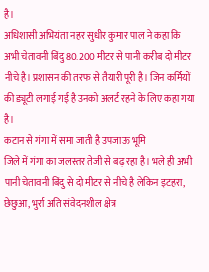है।
अधिशासी अभियंता नहर सुधीर कुमार पाल ने कहा कि अभी चेतावनी बिंदु 80.200 मीटर से पानी करीब दो मीटर नीचे है। प्रशासन की तरफ से तैयारी पूरी है। जिन कर्मियों की ड्यूटी लगाई गई है उनको अलर्ट रहने के लिए कहा गया है।
कटान से गंगा में समा जाती है उपजाऊ भूमि
जिले में गंगा का जलस्तर तेजी से बढ़ रहा है। भले ही अभी पानी चेतावनी बिंदु से दो मीटर से नीचे है लेकिन इटहरा, छेछुआ, भुर्रा अति संवेदनशील क्षेत्र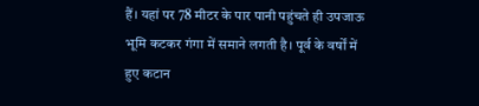हैं। यहां पर 78 मीटर के पार पानी पहुंचते ही उपजाऊ भूमि कटकर गंगा में समाने लगती है। पूर्व के वर्षों में हुए कटान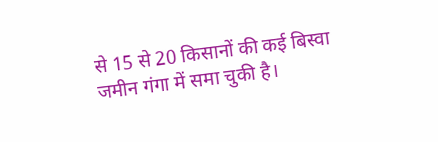से 15 से 20 किसानों की कई बिस्वा जमीन गंगा में समा चुकी है।